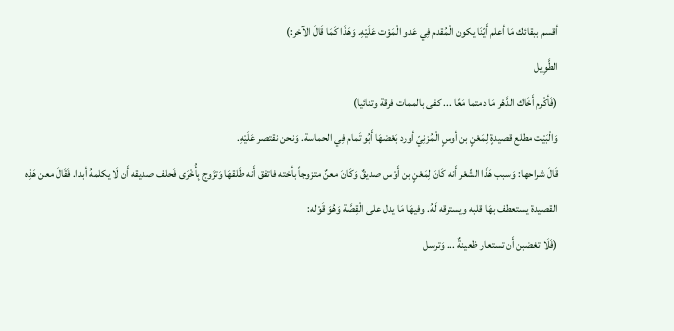أقسم ببقائك مَا أعلم أَيّنَا يكون الْمُقدم فِي عَدو الْمَوْت عَلَيْهِ. وَهَذَا كَمَا قَالَ الآخر:)
الطَّوِيل
(فَأكْرم أَخَاك الدَّهْر مَا دمتما مَعًا ... كفى بالممات فرقة وتنائيا)
وَالْبَيْت مطلع قصيدةٍ لِمَعْنٍ بن أوسٍ الْمُزنِيّ أورد بَعْضهَا أَبُو تَمام فِي الحماسة. وَنحن نقتصر عَلَيْهِ.
قَالَ شراحها: وَسبب هَذَا الشّعْر أَنه كَانَ لِمَعْنٍ بن أَوْس صديقٌ وَكَانَ معنٌ متزوجاً بأخته فاتفق أَنه طَلقهَا وَتزَوج بِأُخْرَى فَحلف صديقه أَن لَا يكلمهُ أبدا. فَقَالَ معن هَذِه القصيدة يستعطف بهَا قلبه ويسترقه لَهُ. وفيهَا مَا يدل على الْقِصَّة وَهُوَ قَوْله:
(فَلَا تغضبن أَن تستعار ظعينةٌ ... وَترسل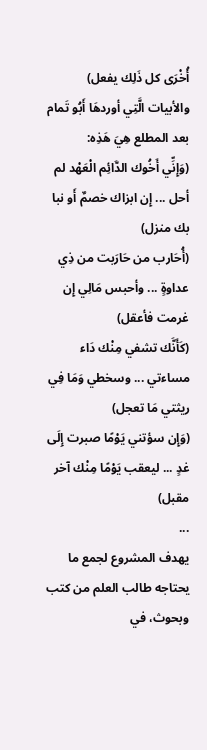أُخْرَى كل ذَلِك يفعل)
والأبيات الَّتِي أوردهَا أَبُو تَمام بعد المطلع هِيَ هَذِه:
(وَإِنِّي أَخُوك الدَّائِم الْعَهْد لم أحل ... إِن ابزاك خصمٌ أَو نبا بك منزل)
(أُحَارب من حَارَبت من ذِي عداوةٍ ... وأحبس مَالِي إِن غرمت فأعقل)
(كَأَنَّك تشفي مِنْك دَاء مساءتي ... وسخطي وَمَا فِي ريثتي مَا تعجل)
(وَإِن سؤتني يَوْمًا صبرت إِلَى غدٍ ... ليعقب يَوْمًا مِنْك آخر مقبل)
...
يهدف المشروع لجمع ما يحتاجه طالب العلم من كتب وبحوث، في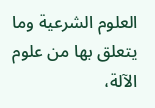العلوم الشرعية وما يتعلق بها من علوم الآلة،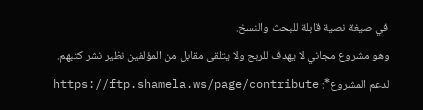في صيغة نصية قابلة للبحث والنسخ.
وهو مشروع مجاني لا يهدف للربح ولا يتلقى مقابل من المؤلفين نظير نشر كتبهم.
لدعم المشروع*: https://ftp.shamela.ws/page/contribute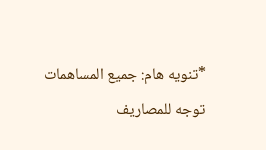*تنويه هام: جميع المساهمات توجه للمصاريف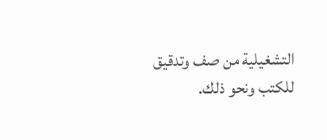التشغيلية من صف وتدقيق للكتب ونحو ذلك.